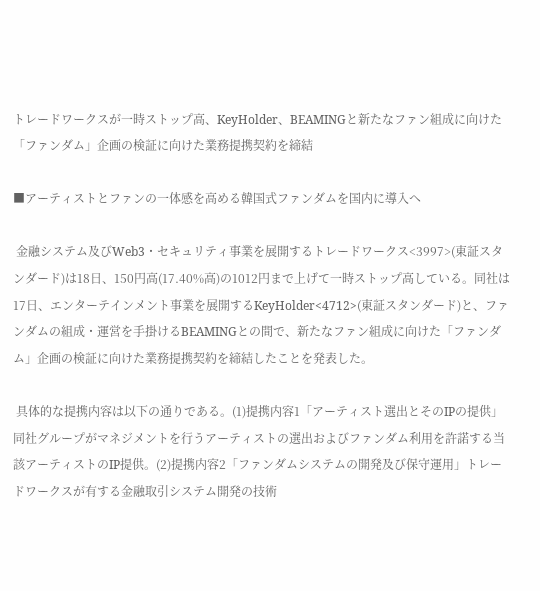トレードワークスが一時ストップ高、KeyHolder、BEAMINGと新たなファン組成に向けた「ファンダム」企画の検証に向けた業務提携契約を締結

■アーティストとファンの一体感を高める韓国式ファンダムを国内に導入へ

 金融システム及びWeb3・セキュリティ事業を展開するトレードワークス<3997>(東証スタンダード)は18日、150円高(17.40%高)の1012円まで上げて一時ストップ高している。同社は17日、エンターテインメント事業を展開するKeyHolder<4712>(東証スタンダード)と、ファンダムの組成・運営を手掛けるBEAMINGとの間で、新たなファン組成に向けた「ファンダム」企画の検証に向けた業務提携契約を締結したことを発表した。

 具体的な提携内容は以下の通りである。(1)提携内容1「アーティスト選出とそのIPの提供」同社グループがマネジメントを行うアーティストの選出およびファンダム利用を許諾する当該アーティストのIP提供。(2)提携内容2「ファンダムシステムの開発及び保守運用」トレードワークスが有する金融取引システム開発の技術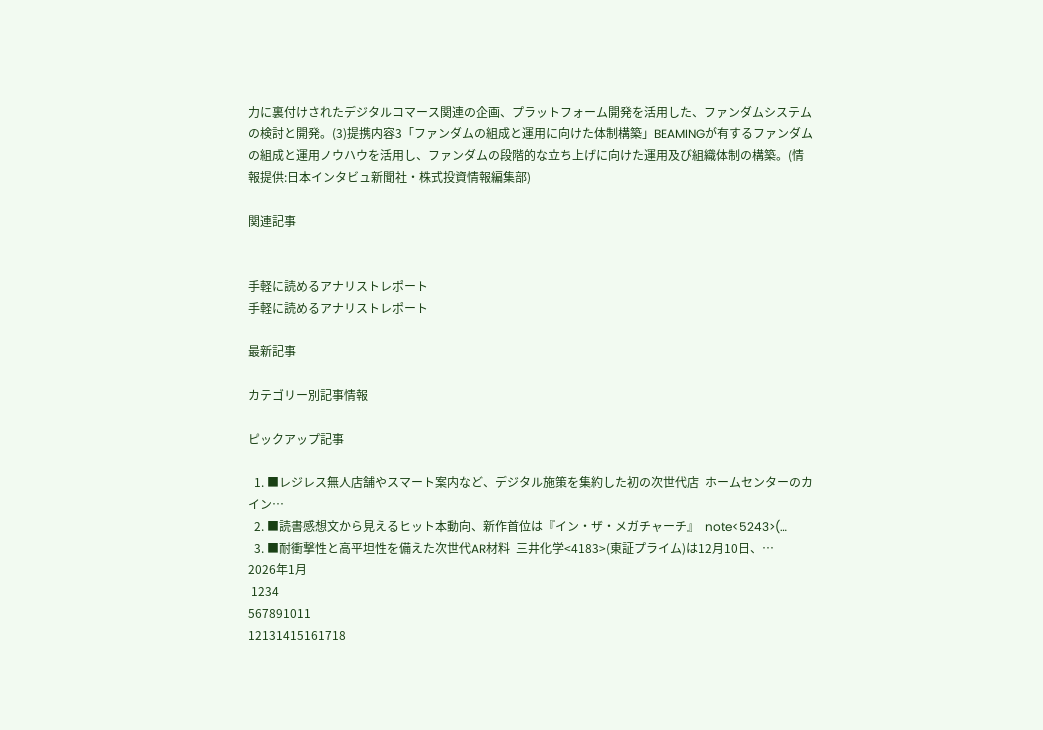力に裏付けされたデジタルコマース関連の企画、プラットフォーム開発を活用した、ファンダムシステムの検討と開発。(3)提携内容3「ファンダムの組成と運用に向けた体制構築」BEAMINGが有するファンダムの組成と運用ノウハウを活用し、ファンダムの段階的な立ち上げに向けた運用及び組織体制の構築。(情報提供:日本インタビュ新聞社・株式投資情報編集部)

関連記事


手軽に読めるアナリストレポート
手軽に読めるアナリストレポート

最新記事

カテゴリー別記事情報

ピックアップ記事

  1. ■レジレス無人店舗やスマート案内など、デジタル施策を集約した初の次世代店  ホームセンターのカイン…
  2. ■読書感想文から見えるヒット本動向、新作首位は『イン・ザ・メガチャーチ』  note<5243>(…
  3. ■耐衝撃性と高平坦性を備えた次世代AR材料  三井化学<4183>(東証プライム)は12月10日、…
2026年1月
 1234
567891011
12131415161718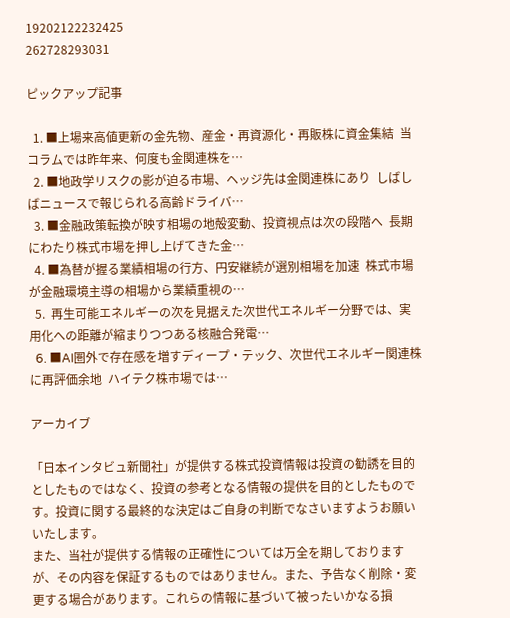19202122232425
262728293031

ピックアップ記事

  1. ■上場来高値更新の金先物、産金・再資源化・再販株に資金集結  当コラムでは昨年来、何度も金関連株を…
  2. ■地政学リスクの影が迫る市場、ヘッジ先は金関連株にあり  しばしばニュースで報じられる高齢ドライバ…
  3. ■金融政策転換が映す相場の地殻変動、投資視点は次の段階へ  長期にわたり株式市場を押し上げてきた金…
  4. ■為替が握る業績相場の行方、円安継続が選別相場を加速  株式市場が金融環境主導の相場から業績重視の…
  5.  再生可能エネルギーの次を見据えた次世代エネルギー分野では、実用化への距離が縮まりつつある核融合発電…
  6. ■AI圏外で存在感を増すディープ・テック、次世代エネルギー関連株に再評価余地  ハイテク株市場では…

アーカイブ

「日本インタビュ新聞社」が提供する株式投資情報は投資の勧誘を目的としたものではなく、投資の参考となる情報の提供を目的としたものです。投資に関する最終的な決定はご自身の判断でなさいますようお願いいたします。
また、当社が提供する情報の正確性については万全を期しておりますが、その内容を保証するものではありません。また、予告なく削除・変更する場合があります。これらの情報に基づいて被ったいかなる損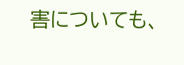害についても、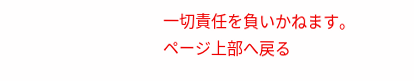一切責任を負いかねます。
ページ上部へ戻る